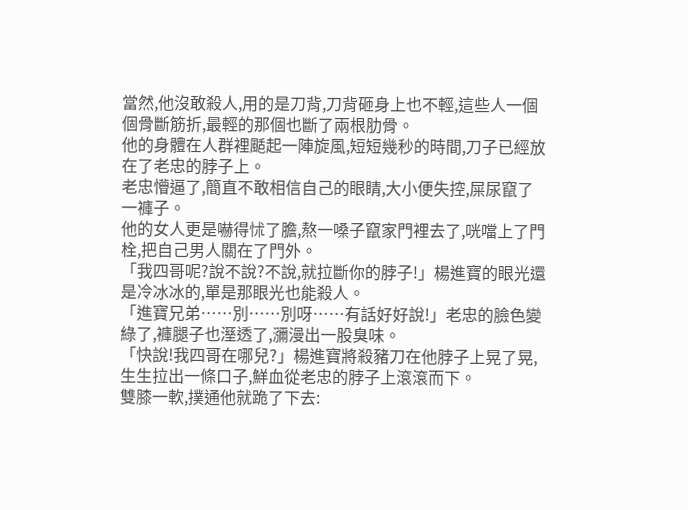當然,他沒敢殺人,用的是刀背,刀背砸身上也不輕,這些人一個個骨斷筋折,最輕的那個也斷了兩根肋骨。
他的身體在人群裡颳起一陣旋風,短短幾秒的時間,刀子已經放在了老忠的脖子上。
老忠懵逼了,簡直不敢相信自己的眼睛,大小便失控,屎尿竄了一褲子。
他的女人更是嚇得怵了膽,熬一嗓子竄家門裡去了,咣噹上了門栓,把自己男人關在了門外。
「我四哥呢?說不說?不說,就拉斷你的脖子!」楊進寶的眼光還是冷冰冰的,單是那眼光也能殺人。
「進寶兄弟……別……別呀……有話好好說!」老忠的臉色變綠了,褲腿子也溼透了,瀰漫出一股臭味。
「快說!我四哥在哪兒?」楊進寶將殺豬刀在他脖子上晃了晃,生生拉出一條口子,鮮血從老忠的脖子上滾滾而下。
雙膝一軟,撲通他就跪了下去: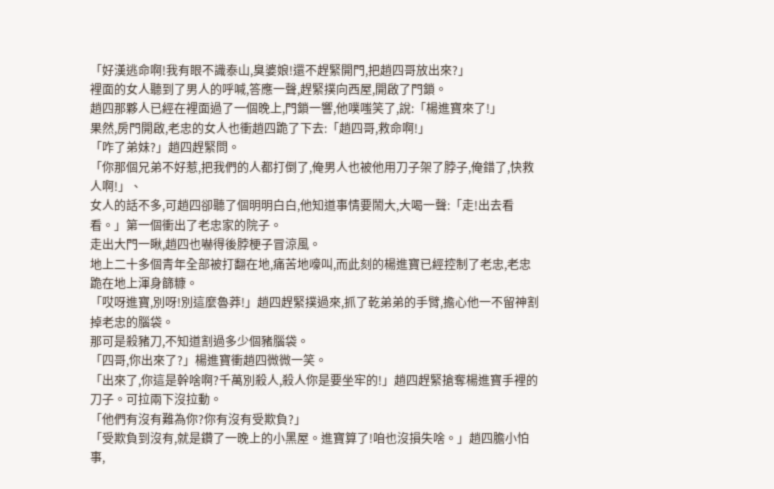「好漢逃命啊!我有眼不識泰山,臭婆娘!還不趕緊開門,把趙四哥放出來?」
裡面的女人聽到了男人的呼喊,答應一聲,趕緊撲向西屋,開啟了門鎖。
趙四那夥人已經在裡面過了一個晚上,門鎖一響,他噗嗤笑了,說:「楊進寶來了!」
果然,房門開啟,老忠的女人也衝趙四跪了下去:「趙四哥,救命啊!」
「咋了弟妹?」趙四趕緊問。
「你那個兄弟不好惹,把我們的人都打倒了,俺男人也被他用刀子架了脖子,俺錯了,快救人啊!」、
女人的話不多,可趙四卻聽了個明明白白,他知道事情要鬧大,大喝一聲:「走!出去看看。」第一個衝出了老忠家的院子。
走出大門一瞅,趙四也嚇得後脖梗子冒涼風。
地上二十多個青年全部被打翻在地,痛苦地嚎叫,而此刻的楊進寶已經控制了老忠,老忠跪在地上渾身篩糠。
「哎呀進寶,別呀!別這麼魯莽!」趙四趕緊撲過來,抓了乾弟弟的手臂,擔心他一不留神割掉老忠的腦袋。
那可是殺豬刀,不知道割過多少個豬腦袋。
「四哥,你出來了?」楊進寶衝趙四微微一笑。
「出來了,你這是幹啥啊?千萬別殺人,殺人你是要坐牢的!」趙四趕緊搶奪楊進寶手裡的刀子。可拉兩下沒拉動。
「他們有沒有難為你?你有沒有受欺負?」
「受欺負到沒有,就是鑽了一晚上的小黑屋。進寶算了!咱也沒損失啥。」趙四膽小怕事,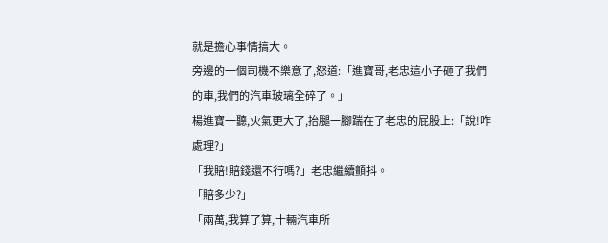就是擔心事情搞大。
旁邊的一個司機不樂意了,怒道:「進寶哥,老忠這小子砸了我們的車,我們的汽車玻璃全碎了。」
楊進寶一聽,火氣更大了,抬腿一腳踹在了老忠的屁股上:「說!咋處理?」
「我賠!賠錢還不行嗎?」老忠繼續顫抖。
「賠多少?」
「兩萬,我算了算,十輛汽車所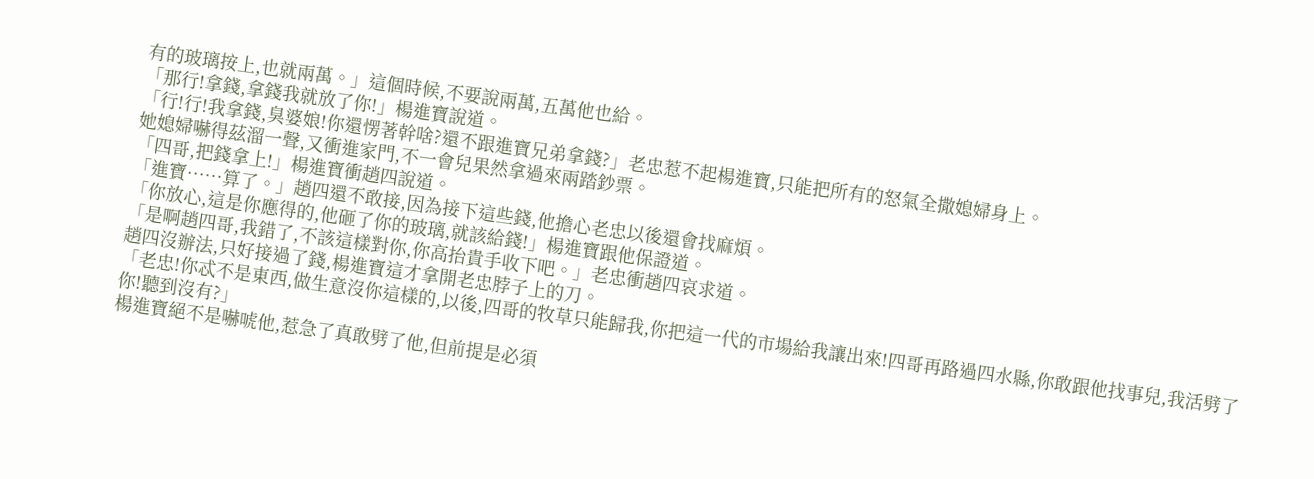有的玻璃按上,也就兩萬。」這個時候,不要說兩萬,五萬他也給。
「那行!拿錢,拿錢我就放了你!」楊進寶說道。
「行!行!我拿錢,臭婆娘!你還愣著幹啥?還不跟進寶兄弟拿錢?」老忠惹不起楊進寶,只能把所有的怒氣全撒媳婦身上。
她媳婦嚇得茲溜一聲,又衝進家門,不一會兒果然拿過來兩踏鈔票。
「四哥,把錢拿上!」楊進寶衝趙四說道。
「進寶……算了。」趙四還不敢接,因為接下這些錢,他擔心老忠以後還會找麻煩。
「你放心,這是你應得的,他砸了你的玻璃,就該給錢!」楊進寶跟他保證道。
「是啊趙四哥,我錯了,不該這樣對你,你高抬貴手收下吧。」老忠衝趙四哀求道。
趙四沒辦法,只好接過了錢,楊進寶這才拿開老忠脖子上的刀。
「老忠!你忒不是東西,做生意沒你這樣的,以後,四哥的牧草只能歸我,你把這一代的市場給我讓出來!四哥再路過四水縣,你敢跟他找事兒,我活劈了你!聽到沒有?」
楊進寶絕不是嚇唬他,惹急了真敢劈了他,但前提是必須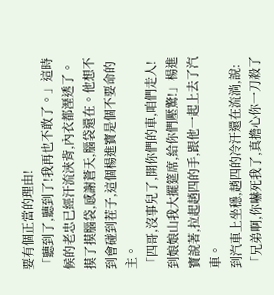要有個正當的理由!
「聽到了,聽到了!我再也不敢了。」這時候的老忠已經汗流浹背,內衣都溼透了。
摸了摸腦袋,感謝蒼天,腦袋還在。他想不到會碰到茬子,這個楊進寶是個不要命的主。
「四哥,沒事兒了,開你們的車,咱們走人!到娘娘山我大擺筵席,給你們壓驚!」楊進寶說著,拉起趙四的手,跟他一起上去了汽車。
到汽車上坐穩,趙四的冷汗還在流淌,說:「兄弟啊,你嚇死我了,真擔心你一刀殺了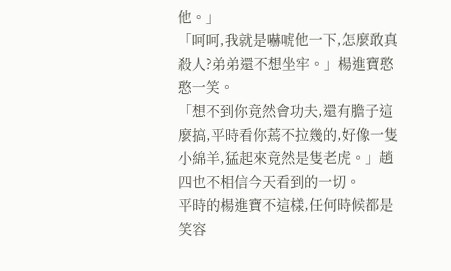他。」
「呵呵,我就是嚇唬他一下,怎麼敢真殺人?弟弟還不想坐牢。」楊進寶憨憨一笑。
「想不到你竟然會功夫,還有膽子這麼搞,平時看你蔫不拉幾的,好像一隻小綿羊,猛起來竟然是隻老虎。」趙四也不相信今天看到的一切。
平時的楊進寶不這樣,任何時候都是笑容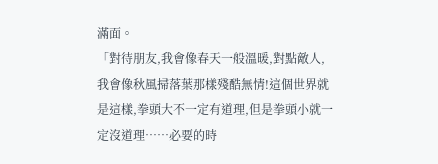滿面。
「對待朋友,我會像春天一般溫暖,對點敵人,我會像秋風掃落葉那樣殘酷無情!這個世界就是這樣,拳頭大不一定有道理,但是拳頭小就一定沒道理……必要的時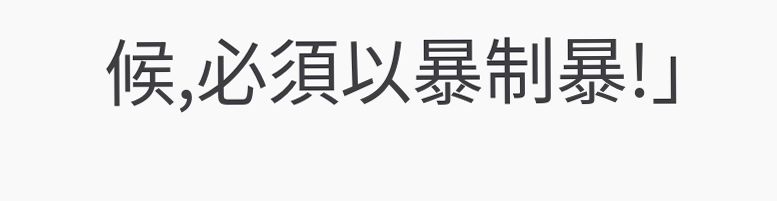候,必須以暴制暴!」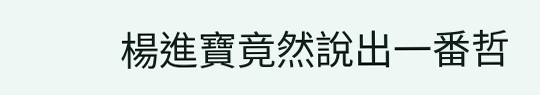楊進寶竟然說出一番哲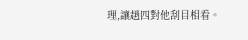理,讓趙四對他刮目相看。